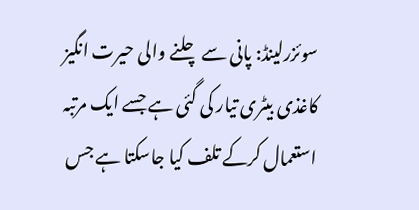سوئزرلینڈ: پانی سے چلنے والی حیرت انگیز کاغذی بیٹری تیار کی گئی ہے جسے ایک مرتبہ استعمال کرکے تلف کیا جاسکتا ہے جس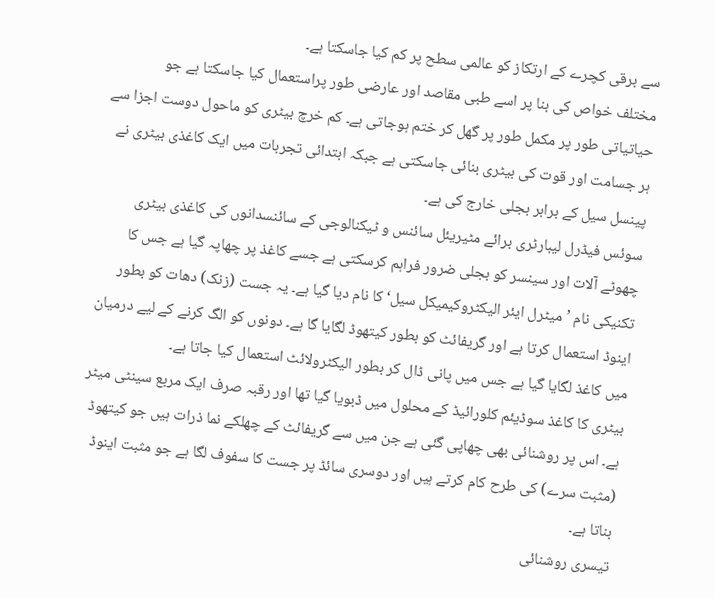سے برقی کچرے کے ارتکاز کو عالمی سطح پر کم کیا جاسکتا ہے۔
مختلف خواص کی بنا پر اسے طبی مقاصد اور عارضی طور پراستعمال کیا جاسکتا ہے جو حیاتیاتی طور پر مکمل طور پر گھل کر ختم ہوجاتی ہے۔ کم خرچ بیٹری کو ماحول دوست اجزا سے ہر جسامت اور قوت کی بیٹری بنائی جاسکتی ہے جبکہ ابتدائی تجربات میں ایک کاغذی بیٹری نے پینسل سیل کے برابر بجلی خارج کی ہے۔
سوئس فیڈرل لیبارٹری برائے مٹیریئل سائنس و ٹیکنالوجی کے سائنسدانوں کی کاغذی بیٹری چھوٹے آلات اور سینسر کو بجلی ضرور فراہم کرسکتی ہے جسے کاغذ پر چھاپہ گیا ہے جس کا تکنیکی نام ’ میٹرل ایئر الیکٹروکیمیکل سیل‘ کا نام دیا گیا ہے۔ یہ جست (زنک) دھات کو بطور اینوڈ استعمال کرتا ہے اور گریفائٹ کو بطور کیتھوڈ لگایا گا ہے۔ دونوں کو الگ کرنے کے لیے درمیان میں کاغذ لگایا گیا ہے جس میں پانی ڈال کر بطور الیکٹرولائٹ استعمال کیا جاتا ہے۔
بیٹری کا کاغذ سوڈیئم کلورائیڈ کے محلول میں ڈبویا گیا تھا اور رقبہ صرف ایک مربع سینٹی میٹر ہے۔ اس پر روشنائی بھی چھاپی گئی ہے جن میں سے گریفائٹ کے چھلکے نما ذرات ہیں جو کیتھوڈ (مثبت سرے) کی طرح کام کرتے ہیں اور دوسری سائڈ پر جست کا سفوف لگا ہے جو مثبت اینوڈ بناتا ہے۔
تیسری روشنائی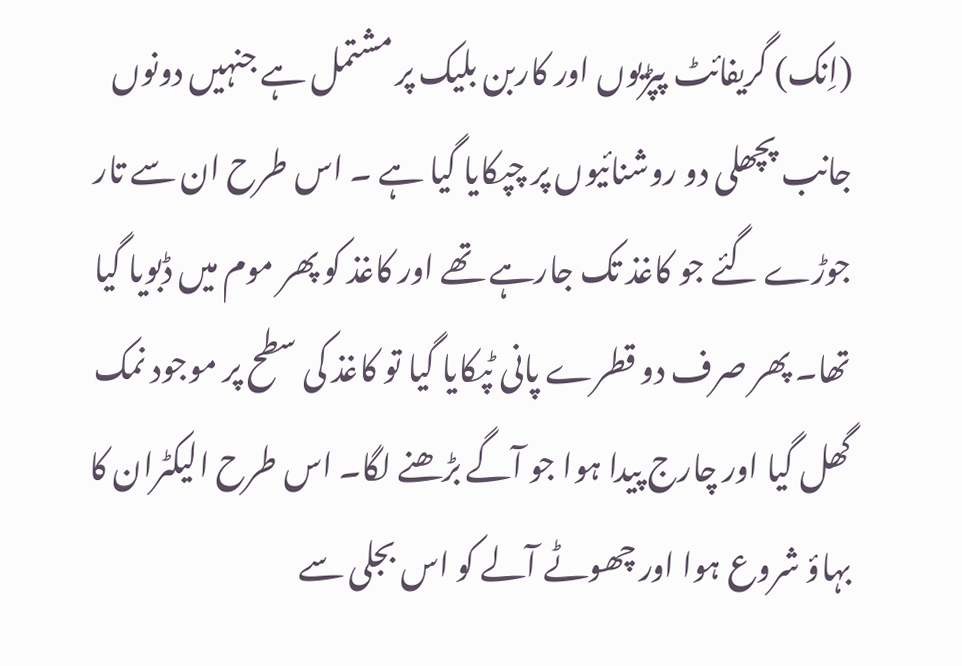(اِنک) گریفائٹ پپڑیوں اور کاربن بلیک پر مشتمل ہے جنہیں دونوں جانب پچھلی دو روشنائیوں پر چپکایا گیا ہے ۔ اس طرح ان سے تار جوڑے گئے جو کاغذ تک جارہے تھے اور کاغذ کو پھر موم میں ڈبویا گیا تھا۔ پھر صرف دو قطرے پانی ٹپکایا گیا تو کاغذ کی سطح پر موجود نمک گھل گیا اور چارج پیدا ہوا جو آگے بڑھنے لگا۔ اس طرح الیکٹران کا بہاؤ شروع ہوا اور چھوٹے آلے کو اس بجلی سے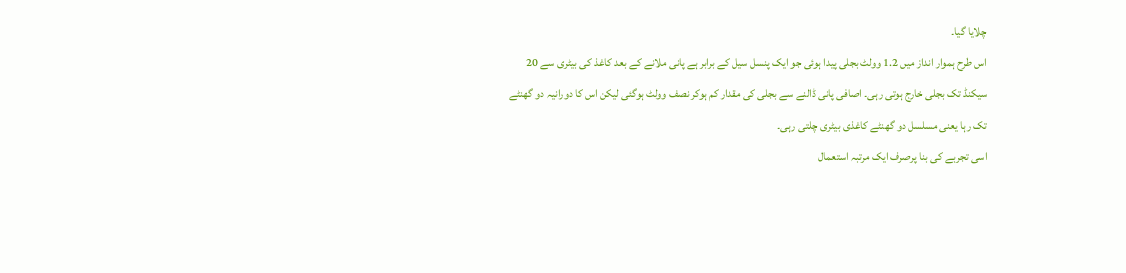چلایا گیا۔
اس طرح ہموار انداز میں 1.2 وولٹ بجلی پیدا ہوئی جو ایک پنسل سیل کے برابر ہے پانی ملانے کے بعد کاغذ کی بیٹری سے 20 سیکنڈ تک بجلی خارج ہوتی رہی۔ اصافی پانی ڈالنے سے بجلی کی مقدار کم ہوکر نصف وولٹ ہوگئی لیکن اس کا دورانیہ دو گھنٹے تک رہا یعنی مسلسل دو گھنٹے کاغذی بیٹری چلتی رہی۔
اسی تجربے کی بنا پرصرف ایک مرتبہ استعمال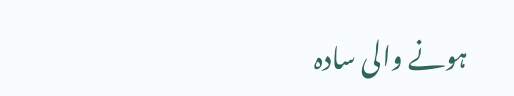ہونے والی سادہ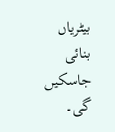بیٹریاں بنائی جاسکیں گی۔